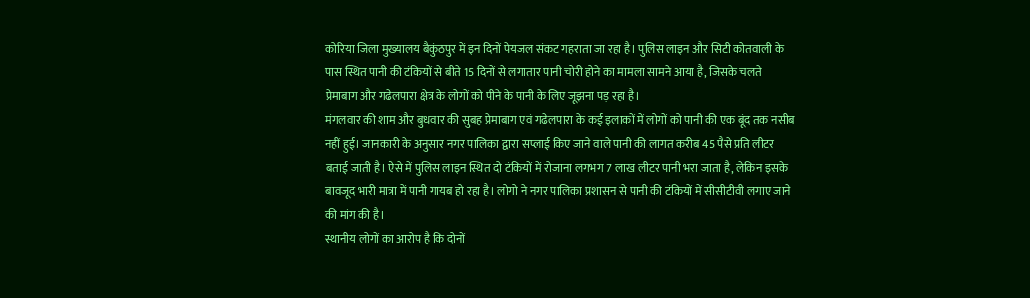कोरिया जिला मुख्यालय बैकुंठपुर में इन दिनों पेयजल संकट गहराता जा रहा है। पुलिस लाइन और सिटी कोतवाली के पास स्थित पानी की टंकियों से बीते 15 दिनों से लगातार पानी चोरी होने का मामला सामने आया है, जिसके चलते प्रेमाबाग और गढेलपारा क्षेत्र के लोगों को पीने के पानी के लिए जूझना पड़ रहा है।
मंगलवार की शाम और बुधवार की सुबह प्रेमाबाग एवं गढेलपारा के कई इलाकों में लोगों को पानी की एक बूंद तक नसीब नहीं हुई। जानकारी के अनुसार नगर पालिका द्वारा सप्लाई किए जाने वाले पानी की लागत करीब 45 पैसे प्रति लीटर बताई जाती है। ऐसे में पुलिस लाइन स्थित दो टंकियों में रोजाना लगभग 7 लाख लीटर पानी भरा जाता है, लेकिन इसके बावजूद भारी मात्रा में पानी गायब हो रहा है। लोगो ने नगर पालिका प्रशासन से पानी की टंकियों में सीसीटीवी लगाए जाने की मांग की है।
स्थानीय लोगों का आरोप है कि दोनों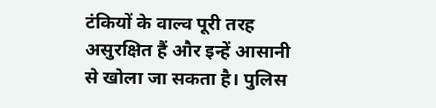टंकियों के वाल्व पूरी तरह असुरक्षित हैं और इन्हें आसानी से खोला जा सकता है। पुलिस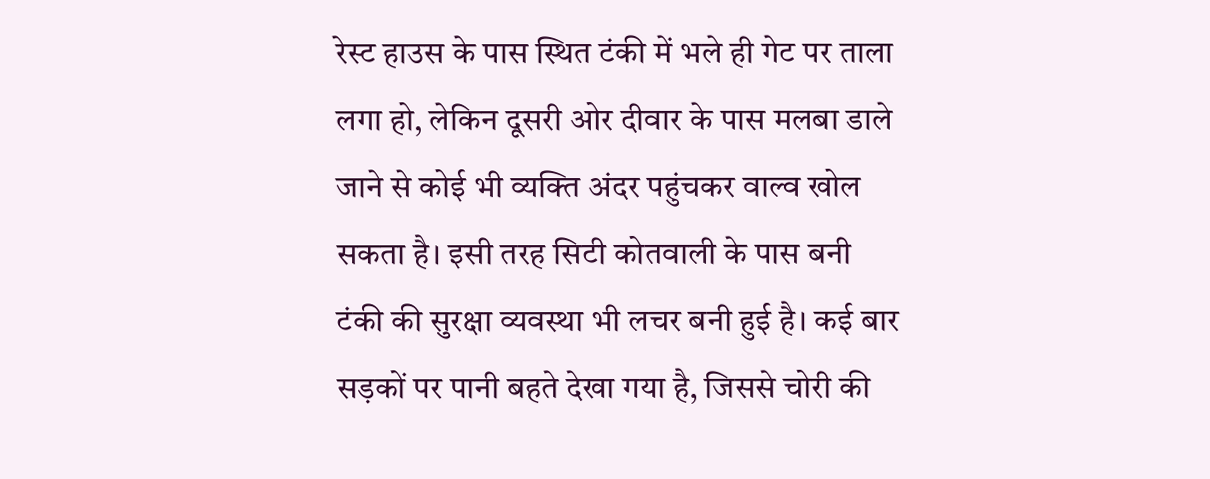रेस्ट हाउस के पास स्थित टंकी में भले ही गेट पर ताला लगा हो, लेकिन दूसरी ओर दीवार के पास मलबा डाले जाने से कोई भी व्यक्ति अंदर पहुंचकर वाल्व खोल सकता है। इसी तरह सिटी कोतवाली के पास बनी टंकी की सुरक्षा व्यवस्था भी लचर बनी हुई है। कई बार सड़कों पर पानी बहते देखा गया है, जिससे चोरी की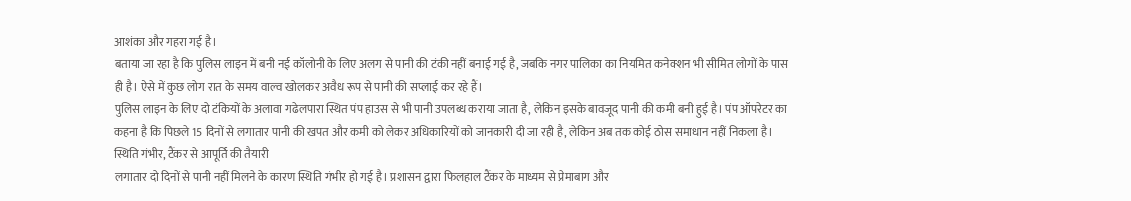आशंका और गहरा गई है।
बताया जा रहा है कि पुलिस लाइन में बनी नई कॉलोनी के लिए अलग से पानी की टंकी नहीं बनाई गई है, जबकि नगर पालिका का नियमित कनेक्शन भी सीमित लोगों के पास ही है। ऐसे में कुछ लोग रात के समय वाल्व खोलकर अवैध रूप से पानी की सप्लाई कर रहे हैं।
पुलिस लाइन के लिए दो टंकियों के अलावा गढेलपारा स्थित पंप हाउस से भी पानी उपलब्ध कराया जाता है, लेकिन इसके बावजूद पानी की कमी बनी हुई है। पंप ऑपरेटर का कहना है कि पिछले 15 दिनों से लगातार पानी की खपत और कमी को लेकर अधिकारियों को जानकारी दी जा रही है, लेकिन अब तक कोई ठोस समाधान नहीं निकला है।
स्थिति गंभीर, टैंकर से आपूर्ति की तैयारी
लगातार दो दिनों से पानी नहीं मिलने के कारण स्थिति गंभीर हो गई है। प्रशासन द्वारा फिलहाल टैंकर के माध्यम से प्रेमाबाग और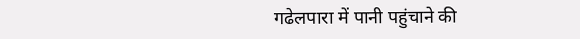गढेलपारा में पानी पहुंचाने की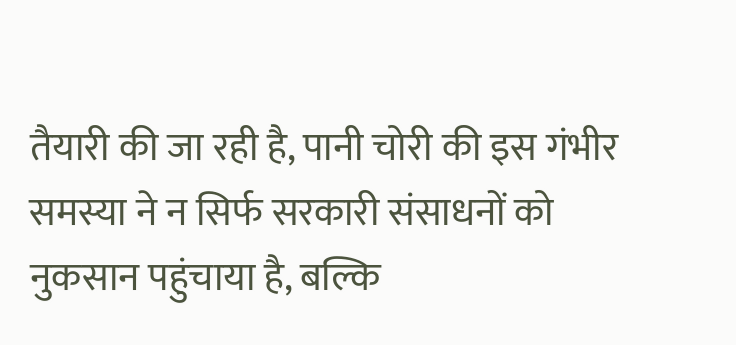तैयारी की जा रही है, पानी चोरी की इस गंभीर समस्या ने न सिर्फ सरकारी संसाधनों को नुकसान पहुंचाया है, बल्कि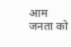आम जनता को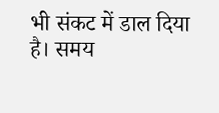भी संकट में डाल दिया है। समय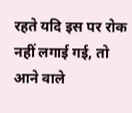रहते यदि इस पर रोक नहीं लगाई गई, तो आने वाले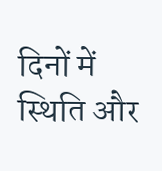दिनों में स्थिति और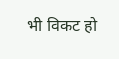भी विकट हो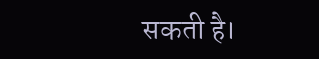सकती है।